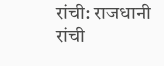रांची: राजधानी रांची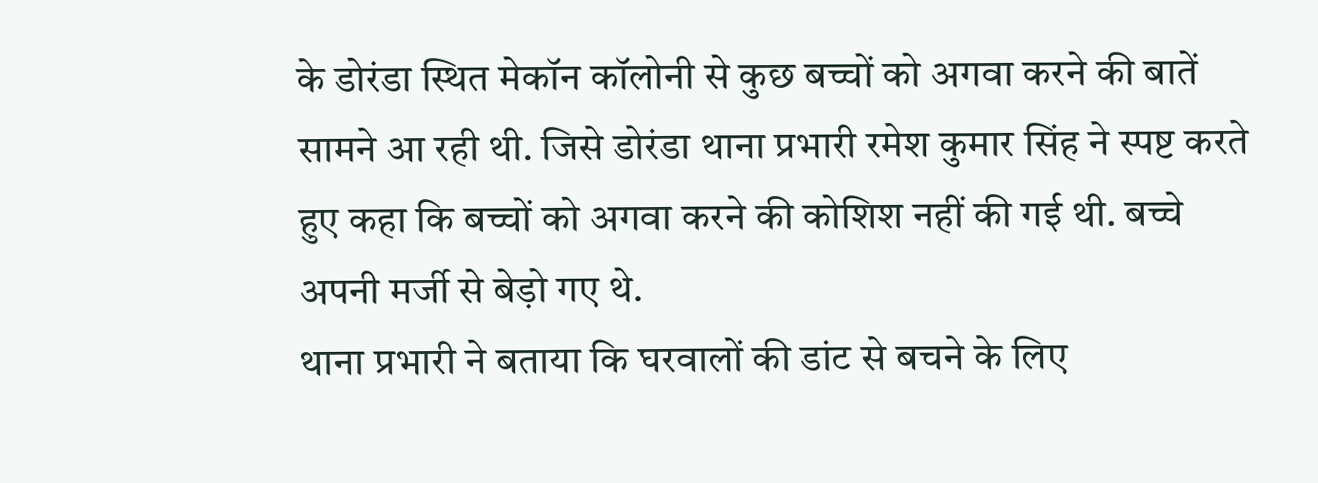के डोरंडा स्थित मेकॉन कॉलोनी से कुछ बच्चों को अगवा करने की बातें सामने आ रही थी. जिसे डोरंडा थाना प्रभारी रमेश कुमार सिंह ने स्पष्ट करते हुए कहा कि बच्चों को अगवा करने की कोशिश नहीं की गई थी. बच्चे अपनी मर्जी से बेड़ो गए थे.
थाना प्रभारी ने बताया कि घरवालों की डांट से बचने के लिए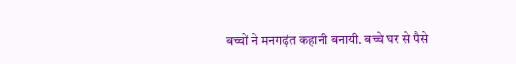बच्चों ने मनगढ़ंत कहानी बनायी. बच्चे घर से पैसे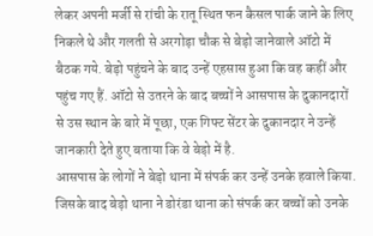लेकर अपनी मर्जी से रांची के रातू स्थित फन कैसल पार्क जाने के लिए निकले थे और गलती से अरगोड़ा चौक से बेड़ो जानेवाले ऑटो में बैठक गये. बेड़ो पहुंचने के बाद उन्हें एहसास हुआ कि वह कहीं और पहुंच गए हैं. ऑटो से उतरने के बाद बच्चों ने आसपास के दुकानदारों से उस स्थान के बारे में पूछा, एक गिफ्ट सेंटर के दुकानदार ने उन्हें जानकारी देते हुए बताया कि वे बेड़ो में है.
आसपास के लोगों ने बेड़ो थाना में संपर्क कर उन्हें उनके हवाले किया. जिसके बाद बेड़ो थाना ने डोरंडा थाना को संपर्क कर बच्चों को उनके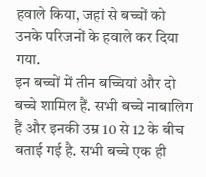हवाले किया, जहां से बच्चों को उनके परिजनों के हवाले कर दिया गया.
इन बच्चों में तीन बच्चियां और दो बच्चे शामिल हैं. सभी बच्चे नाबालिग हैं और इनकी उम्र 10 से 12 के बीच बताई गई है. सभी बच्चे एक ही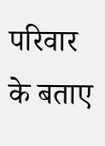परिवार के बताए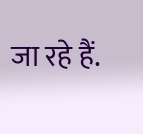जा रहे हैं.